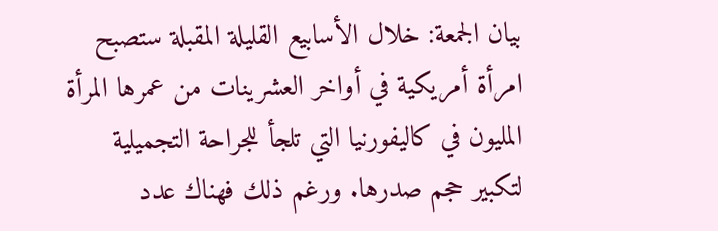بيان الجمعة: خلال الأسابيع القليلة المقبلة ستصبح امرأة أمريكية في أواخر العشرينات من عمرها المرأة المليون في كاليفورنيا التي تلجأ للجراحة التجميلية لتكبير حجم صدرها. ورغم ذلك فهناك عدد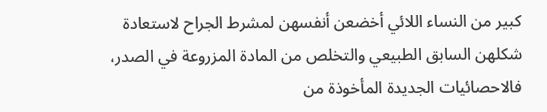كبير من النساء اللائي أخضعن أنفسهن لمشرط الجراح لاستعادة شكلهن السابق الطبيعي والتخلص من المادة المزروعة في الصدر، فالاحصائيات الجديدة المأخوذة من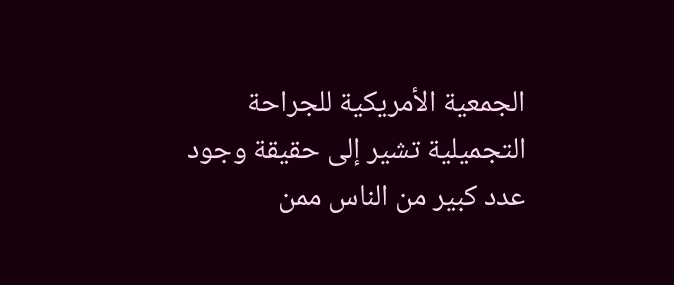الجمعية الأمريكية للجراحة التجميلية تشير إلى حقيقة وجود عدد كبير من الناس ممن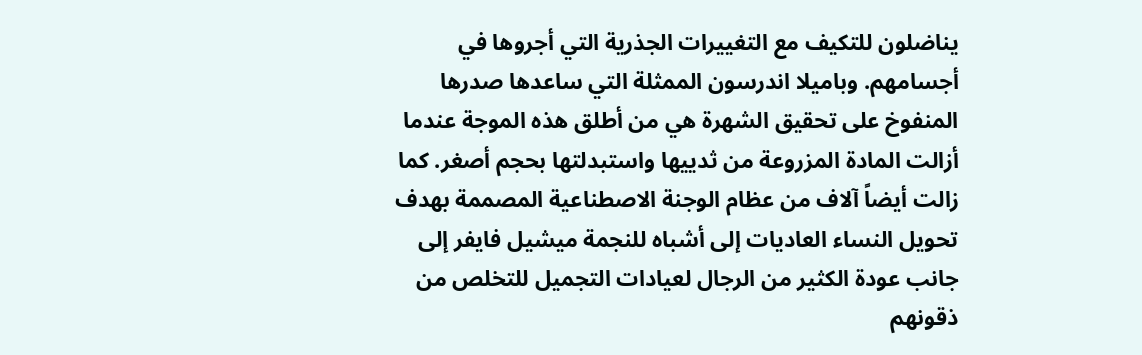يناضلون للتكيف مع التغييرات الجذرية التي أجروها في أجسامهم. وباميلا اندرسون الممثلة التي ساعدها صدرها المنفوخ على تحقيق الشهرة هي من أطلق هذه الموجة عندما أزالت المادة المزروعة من ثدييها واستبدلتها بحجم أصغر. كما زالت أيضاً آلاف من عظام الوجنة الاصطناعية المصممة بهدف تحويل النساء العاديات إلى أشباه للنجمة ميشيل فايفر إلى جانب عودة الكثير من الرجال لعيادات التجميل للتخلص من ذقونهم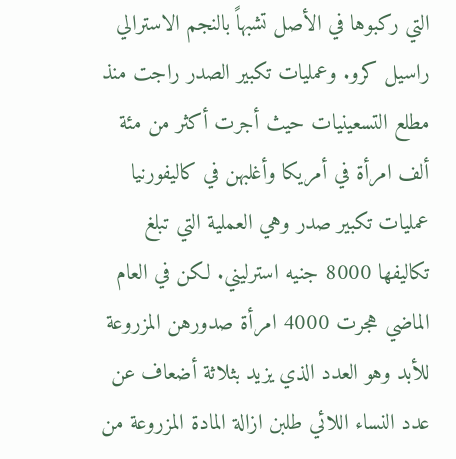التي ركبوها في الأصل تشبهاً بالنجم الاسترالي راسيل كرو. وعمليات تكبير الصدر راجت منذ مطلع التسعينيات حيث أجرت أكثر من مئة ألف امرأة في أمريكا وأغلبهن في كاليفورنيا عمليات تكبير صدر وهي العملية التي تبلغ تكاليفها 8000 جنيه استرليني. لكن في العام الماضي هجرت 4000 امرأة صدورهن المزروعة للأبد وهو العدد الذي يزيد بثلاثة أضعاف عن عدد النساء اللائي طلبن ازالة المادة المزروعة من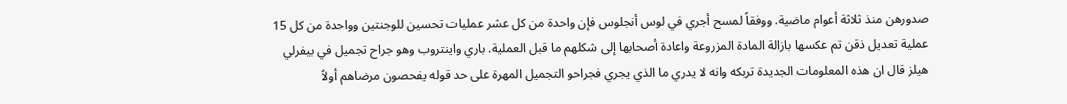صدورهن منذ ثلاثة أعوام ماضية. ووفقاً لمسح أجري في لوس أنجلوس فإن واحدة من كل عشر عمليات تحسين للوجنتين وواحدة من كل 15 عملية تعديل ذقن تم عكسها بازالة المادة المزروعة واعادة أصحابها إلى شكلهم ما قبل العملية. باري واينتروب وهو جراح تجميل في بيفرلي هيلز قال ان هذه المعلومات الجديدة تربكه وانه لا يدري ما الذي يجري فجراحو التجميل المهرة على حد قوله يفحصون مرضاهم أولاً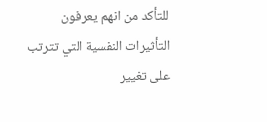للتأكد من انهم يعرفون التأثيرات النفسية التي تترتب على تغيير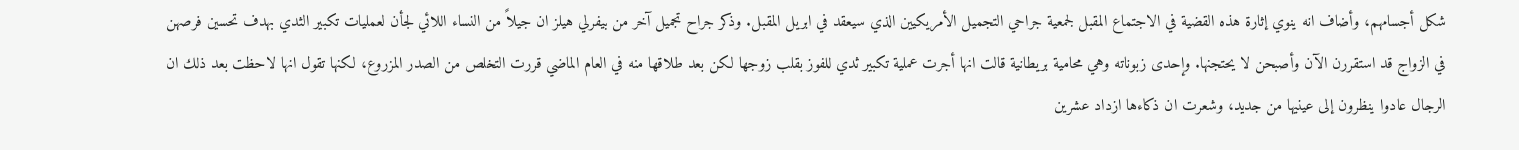شكل أجسامهم، وأضاف انه ينوي إثارة هذه القضية في الاجتماع المقبل لجمعية جراحي التجميل الأمريكيين الذي سيعقد في ابريل المقبل. وذكر جراح تجميل آخر من بيفرلي هيلز ان جيلاً من النساء اللائي لجأن لعمليات تكبير الثدي بهدف تحسين فرصهن في الزواج قد استقررن الآن وأصبحن لا يحتجنها. وإحدى زبوناته وهي محامية بريطانية قالت انها أجرت عملية تكبير ثدي للفوز بقلب زوجها لكن بعد طلاقها منه في العام الماضي قررت التخلص من الصدر المزروع، لكنها تقول انها لاحظت بعد ذلك ان الرجال عادوا ينظرون إلى عينيها من جديد، وشعرت ان ذكاءها ازداد عشرين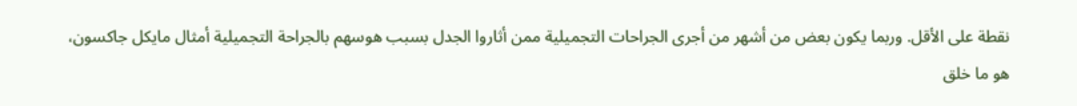نقطة على الأقل. وربما يكون بعض من أشهر من أجرى الجراحات التجميلية ممن أثاروا الجدل بسبب هوسهم بالجراحة التجميلية أمثال مايكل جاكسون، هو ما خلق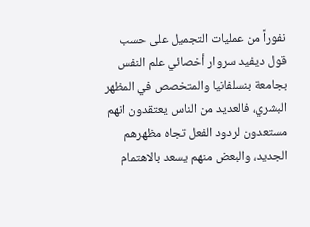نفوراً من عمليات التجميل على حسب قول ديفيد سروار أخصائي علم النفس بجامعة بنسلفانيا والمتخصص في المظهر البشري، فالعديد من الناس يعتقدون انهم مستعدون لردود الفعل تجاه مظهرهم الجديد، والبعض منهم يسعد بالاهتمام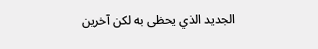الجديد الذي يحظى به لكن آخرين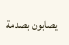يصابون بصدمة